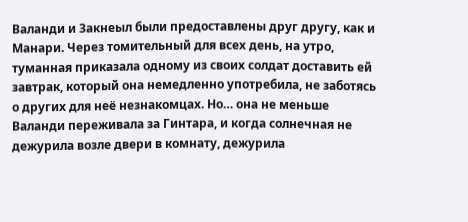Валанди и Закнеыл были предоставлены друг другу, как и Манари. Через томительный для всех день, на утро, туманная приказала одному из своих солдат доставить ей завтрак, который она немедленно употребила, не заботясь о других для неё незнакомцах. Но… она не меньше Валанди переживала за Гинтара, и когда солнечная не дежурила возле двери в комнату, дежурила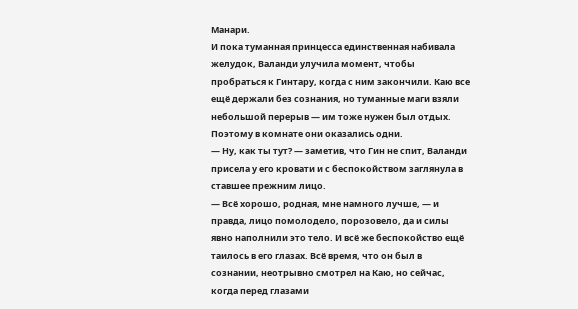Манари.
И пока туманная принцесса единственная набивала желудок, Валанди улучила момент, чтобы пробраться к Гинтару, когда с ним закончили. Каю все ещё держали без сознания, но туманные маги взяли небольшой перерыв — им тоже нужен был отдых. Поэтому в комнате они оказались одни.
— Ну, как ты тут? — заметив, что Гин не спит, Валанди присела у его кровати и с беспокойством заглянула в ставшее прежним лицо.
— Всё хорошо, родная, мне намного лучше, — и правда, лицо помолодело, порозовело, да и силы явно наполнили это тело. И всё же беспокойство ещё таилось в его глазах. Всё время, что он был в сознании, неотрывно смотрел на Каю, но сейчас, когда перед глазами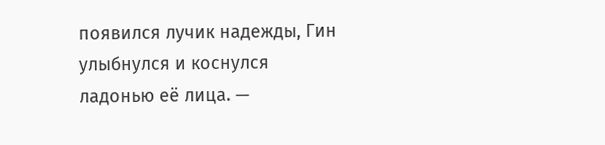появился лучик надежды, Гин улыбнулся и коснулся ладонью её лица. —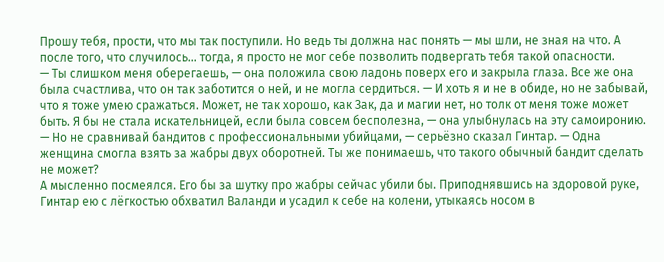Прошу тебя, прости, что мы так поступили. Но ведь ты должна нас понять — мы шли, не зная на что. А после того, что случилось… тогда, я просто не мог себе позволить подвергать тебя такой опасности.
— Ты слишком меня оберегаешь, — она положила свою ладонь поверх его и закрыла глаза. Все же она была счастлива, что он так заботится о ней, и не могла сердиться. — И хоть я и не в обиде, но не забывай, что я тоже умею сражаться. Может, не так хорошо, как Зак, да и магии нет, но толк от меня тоже может быть. Я бы не стала искательницей, если была совсем бесполезна, — она улыбнулась на эту самоиронию.
— Но не сравнивай бандитов с профессиональными убийцами, — серьёзно сказал Гинтар. — Одна женщина смогла взять за жабры двух оборотней. Ты же понимаешь, что такого обычный бандит сделать не может?
А мысленно посмеялся. Его бы за шутку про жабры сейчас убили бы. Приподнявшись на здоровой руке, Гинтар ею с лёгкостью обхватил Валанди и усадил к себе на колени, утыкаясь носом в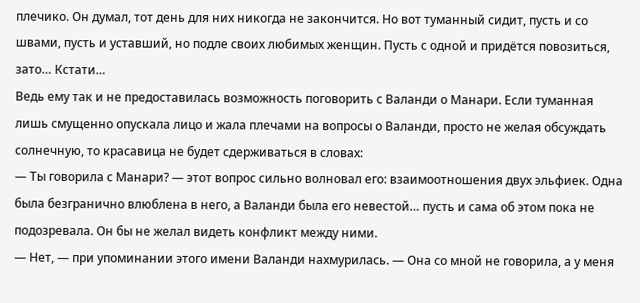плечико. Он думал, тот день для них никогда не закончится. Но вот туманный сидит, пусть и со швами, пусть и уставший, но подле своих любимых женщин. Пусть с одной и придётся повозиться, зато… Кстати…
Ведь ему так и не предоставилась возможность поговорить с Валанди о Манари. Если туманная лишь смущенно опускала лицо и жала плечами на вопросы о Валанди, просто не желая обсуждать солнечную, то красавица не будет сдерживаться в словах:
— Ты говорила с Манари? — этот вопрос сильно волновал его: взаимоотношения двух эльфиек. Одна была безгранично влюблена в него, а Валанди была его невестой… пусть и сама об этом пока не подозревала. Он бы не желал видеть конфликт между ними.
— Нет, — при упоминании этого имени Валанди нахмурилась. — Она со мной не говорила, а у меня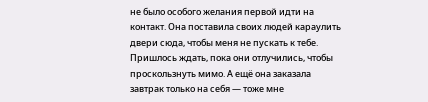не было особого желания первой идти на контакт. Она поставила своих людей караулить двери сюда, чтобы меня не пускать к тебе. Пришлось ждать, пока они отлучились, чтобы проскользнуть мимо. А ещё она заказала завтрак только на себя — тоже мне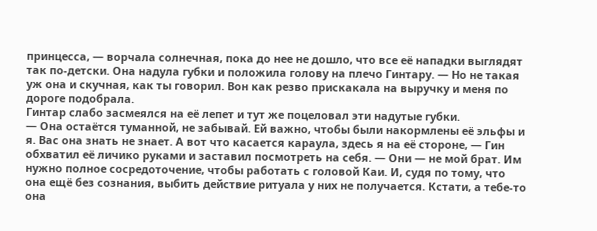принцесса, — ворчала солнечная, пока до нее не дошло, что все её нападки выглядят так по-детски. Она надула губки и положила голову на плечо Гинтару. — Но не такая уж она и скучная, как ты говорил. Вон как резво прискакала на выручку и меня по дороге подобрала.
Гинтар слабо засмеялся на её лепет и тут же поцеловал эти надутые губки.
— Она остаётся туманной, не забывай. Ей важно, чтобы были накормлены её эльфы и я. Вас она знать не знает. А вот что касается караула, здесь я на её стороне, — Гин обхватил её личико руками и заставил посмотреть на себя. — Они — не мой брат. Им нужно полное сосредоточение, чтобы работать с головой Каи. И, судя по тому, что она ещё без сознания, выбить действие ритуала у них не получается. Кстати, а тебе-то она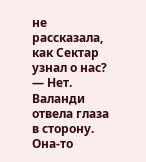не рассказала, как Сектар узнал о нас?
— Нет.
Валанди отвела глаза в сторону. Она-то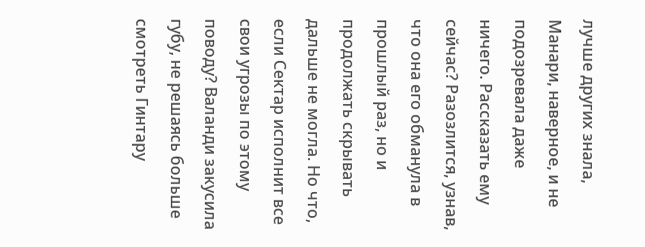лучше других знала, Манари, наверное, и не подозревала даже ничего. Рассказать ему сейчас? Разозлится, узнав, что она его обманула в прошлый раз, но и продолжать скрывать дальше не могла. Но что, если Сектар исполнит все свои угрозы по этому поводу? Валанди закусила губу, не решаясь больше смотреть Гинтару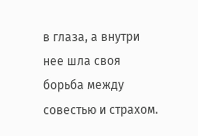в глаза, а внутри нее шла своя борьба между совестью и страхом.